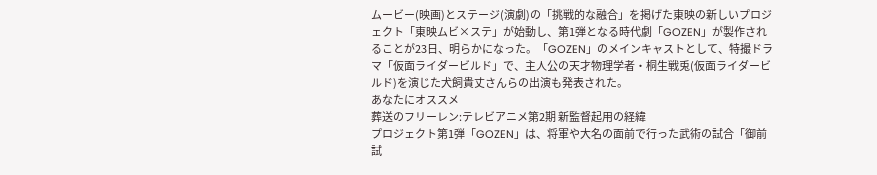ムービー(映画)とステージ(演劇)の「挑戦的な融合」を掲げた東映の新しいプロジェクト「東映ムビ×ステ」が始動し、第1弾となる時代劇「GOZEN」が製作されることが23日、明らかになった。「GOZEN」のメインキャストとして、特撮ドラマ「仮面ライダービルド」で、主人公の天才物理学者・桐生戦兎(仮面ライダービルド)を演じた犬飼貴丈さんらの出演も発表された。
あなたにオススメ
葬送のフリーレン:テレビアニメ第2期 新監督起用の経緯
プロジェクト第1弾「GOZEN」は、将軍や大名の面前で行った武術の試合「御前試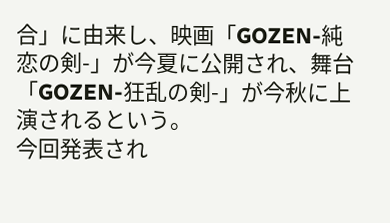合」に由来し、映画「GOZEN-純恋の剣-」が今夏に公開され、舞台「GOZEN-狂乱の剣-」が今秋に上演されるという。
今回発表され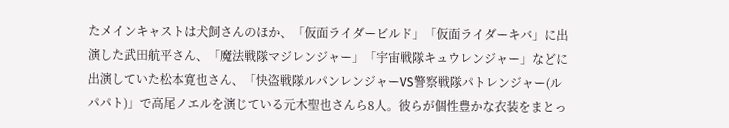たメインキャストは犬飼さんのほか、「仮面ライダービルド」「仮面ライダーキバ」に出演した武田航平さん、「魔法戦隊マジレンジャー」「宇宙戦隊キュウレンジャー」などに出演していた松本寛也さん、「快盗戦隊ルパンレンジャーVS警察戦隊パトレンジャー(ルパパト)」で高尾ノエルを演じている元木聖也さんら8人。彼らが個性豊かな衣装をまとっ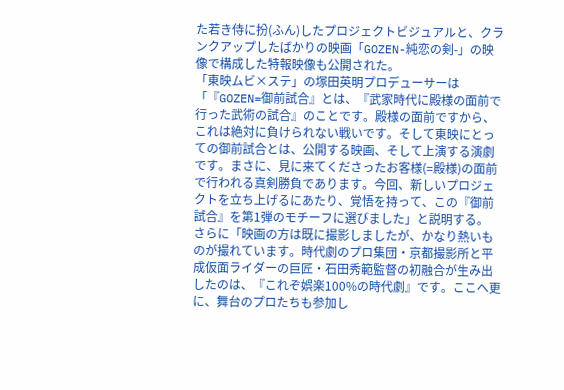た若き侍に扮(ふん)したプロジェクトビジュアルと、クランクアップしたばかりの映画「GOZEN-純恋の剣-」の映像で構成した特報映像も公開された。
「東映ムビ×ステ」の塚田英明プロデューサーは「『GOZEN=御前試合』とは、『武家時代に殿様の面前で行った武術の試合』のことです。殿様の面前ですから、これは絶対に負けられない戦いです。そして東映にとっての御前試合とは、公開する映画、そして上演する演劇です。まさに、見に来てくださったお客様(=殿様)の面前で行われる真剣勝負であります。今回、新しいプロジェクトを立ち上げるにあたり、覚悟を持って、この『御前試合』を第1弾のモチーフに選びました」と説明する。
さらに「映画の方は既に撮影しましたが、かなり熱いものが撮れています。時代劇のプロ集団・京都撮影所と平成仮面ライダーの巨匠・石田秀範監督の初融合が生み出したのは、『これぞ娯楽100%の時代劇』です。ここへ更に、舞台のプロたちも参加し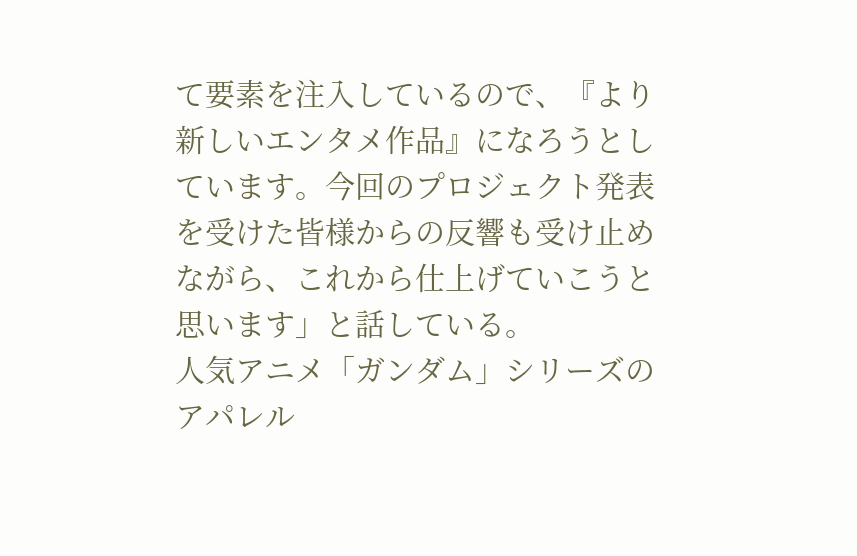て要素を注入しているので、『より新しいエンタメ作品』になろうとしています。今回のプロジェクト発表を受けた皆様からの反響も受け止めながら、これから仕上げていこうと思います」と話している。
人気アニメ「ガンダム」シリーズのアパレル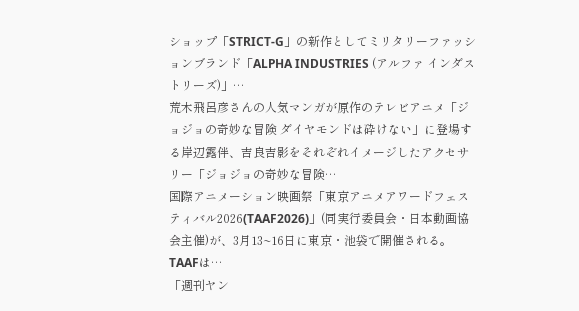ショップ「STRICT-G」の新作としてミリタリーファッションブランド「ALPHA INDUSTRIES (アルファ インダストリーズ)」…
荒木飛呂彦さんの人気マンガが原作のテレビアニメ「ジョジョの奇妙な冒険 ダイヤモンドは砕けない」に登場する岸辺露伴、吉良吉影をそれぞれイメージしたアクセサリー「ジョジョの奇妙な冒険…
国際アニメーション映画祭「東京アニメアワードフェスティバル2026(TAAF2026)」(同実行委員会・日本動画協会主催)が、3月13~16日に東京・池袋で開催される。TAAFは…
「週刊ヤン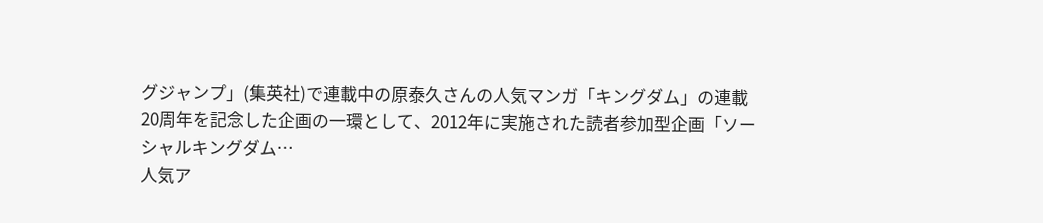グジャンプ」(集英社)で連載中の原泰久さんの人気マンガ「キングダム」の連載20周年を記念した企画の一環として、2012年に実施された読者参加型企画「ソーシャルキングダム…
人気ア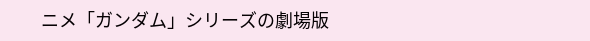ニメ「ガンダム」シリーズの劇場版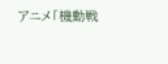アニメ「機動戦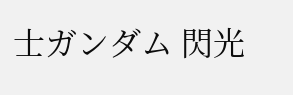士ガンダム 閃光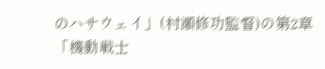のハサウェイ」(村瀬修功監督)の第2章「機動戦士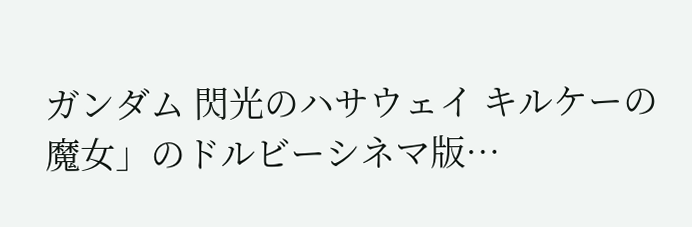ガンダム 閃光のハサウェイ キルケーの魔女」のドルビーシネマ版…